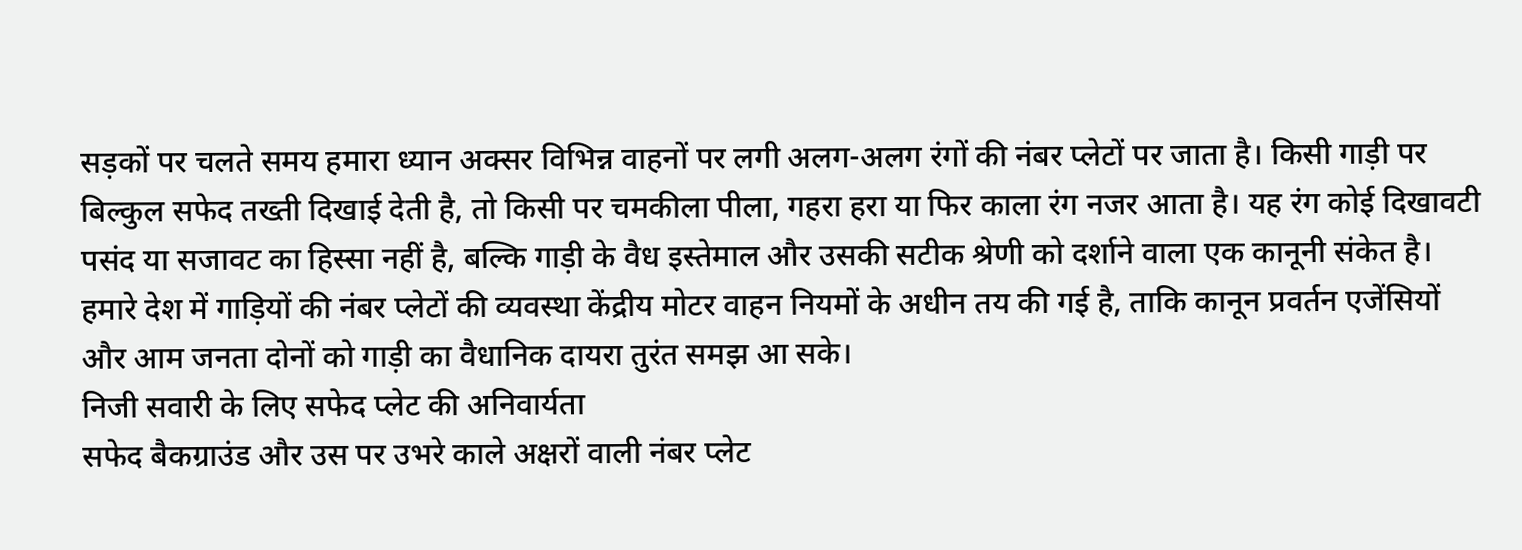सड़कों पर चलते समय हमारा ध्यान अक्सर विभिन्न वाहनों पर लगी अलग-अलग रंगों की नंबर प्लेटों पर जाता है। किसी गाड़ी पर बिल्कुल सफेद तख्ती दिखाई देती है, तो किसी पर चमकीला पीला, गहरा हरा या फिर काला रंग नजर आता है। यह रंग कोई दिखावटी पसंद या सजावट का हिस्सा नहीं है, बल्कि गाड़ी के वैध इस्तेमाल और उसकी सटीक श्रेणी को दर्शाने वाला एक कानूनी संकेत है। हमारे देश में गाड़ियों की नंबर प्लेटों की व्यवस्था केंद्रीय मोटर वाहन नियमों के अधीन तय की गई है, ताकि कानून प्रवर्तन एजेंसियों और आम जनता दोनों को गाड़ी का वैधानिक दायरा तुरंत समझ आ सके।
निजी सवारी के लिए सफेद प्लेट की अनिवार्यता
सफेद बैकग्राउंड और उस पर उभरे काले अक्षरों वाली नंबर प्लेट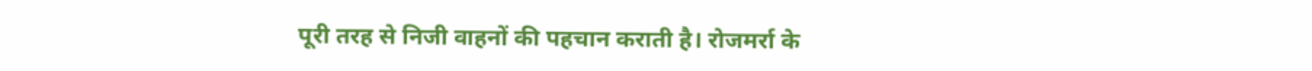पूरी तरह से निजी वाहनों की पहचान कराती है। रोजमर्रा के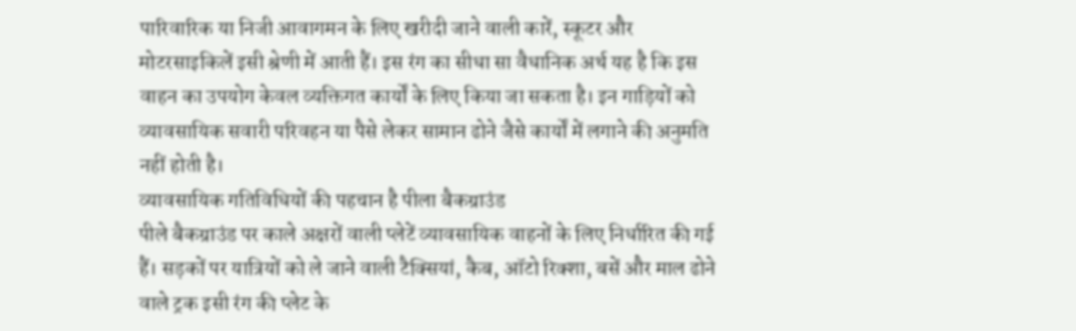पारिवारिक या निजी आवागमन के लिए खरीदी जाने वाली कारें, स्कूटर और मोटरसाइकिलें इसी श्रेणी में आती हैं। इस रंग का सीधा सा वैधानिक अर्थ यह है कि इस वाहन का उपयोग केवल व्यक्तिगत कार्यों के लिए किया जा सकता है। इन गाड़ियों को व्यावसायिक सवारी परिवहन या पैसे लेकर सामान ढोने जैसे कार्यों में लगाने की अनुमति नहीं होती है।
व्यावसायिक गतिविधियों की पहचान है पीला बैकग्राउंड
पीले बैकग्राउंड पर काले अक्षरों वाली प्लेटें व्यावसायिक वाहनों के लिए निर्धारित की गई हैं। सड़कों पर यात्रियों को ले जाने वाली टैक्सियां, कैब, ऑटो रिक्शा, बसें और माल ढोने वाले ट्रक इसी रंग की प्लेट के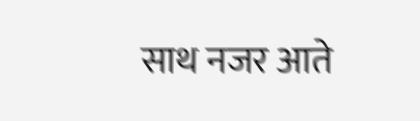साथ नजर आते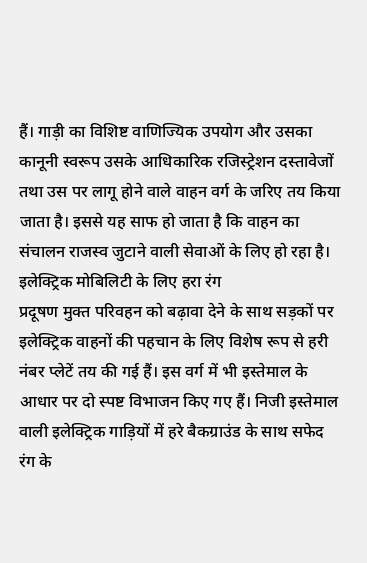हैं। गाड़ी का विशिष्ट वाणिज्यिक उपयोग और उसका कानूनी स्वरूप उसके आधिकारिक रजिस्ट्रेशन दस्तावेजों तथा उस पर लागू होने वाले वाहन वर्ग के जरिए तय किया जाता है। इससे यह साफ हो जाता है कि वाहन का संचालन राजस्व जुटाने वाली सेवाओं के लिए हो रहा है।
इलेक्ट्रिक मोबिलिटी के लिए हरा रंग
प्रदूषण मुक्त परिवहन को बढ़ावा देने के साथ सड़कों पर इलेक्ट्रिक वाहनों की पहचान के लिए विशेष रूप से हरी नंबर प्लेटें तय की गई हैं। इस वर्ग में भी इस्तेमाल के आधार पर दो स्पष्ट विभाजन किए गए हैं। निजी इस्तेमाल वाली इलेक्ट्रिक गाड़ियों में हरे बैकग्राउंड के साथ सफेद रंग के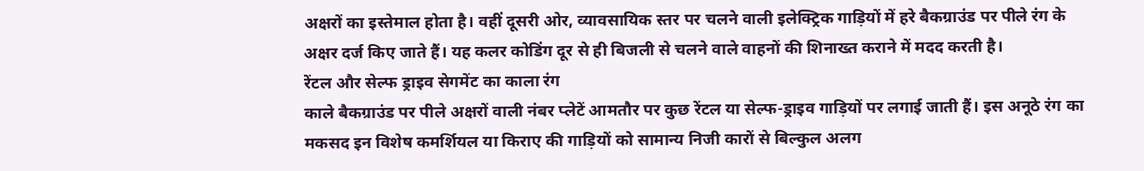अक्षरों का इस्तेमाल होता है। वहीं दूसरी ओर, व्यावसायिक स्तर पर चलने वाली इलेक्ट्रिक गाड़ियों में हरे बैकग्राउंड पर पीले रंग के अक्षर दर्ज किए जाते हैं। यह कलर कोडिंग दूर से ही बिजली से चलने वाले वाहनों की शिनाख्त कराने में मदद करती है।
रेंटल और सेल्फ ड्राइव सेगमेंट का काला रंग
काले बैकग्राउंड पर पीले अक्षरों वाली नंबर प्लेटें आमतौर पर कुछ रेंटल या सेल्फ-ड्राइव गाड़ियों पर लगाई जाती हैं। इस अनूठे रंग का मकसद इन विशेष कमर्शियल या किराए की गाड़ियों को सामान्य निजी कारों से बिल्कुल अलग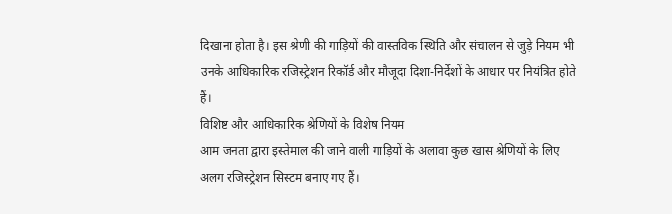दिखाना होता है। इस श्रेणी की गाड़ियों की वास्तविक स्थिति और संचालन से जुड़े नियम भी उनके आधिकारिक रजिस्ट्रेशन रिकॉर्ड और मौजूदा दिशा-निर्देशों के आधार पर नियंत्रित होते हैं।
विशिष्ट और आधिकारिक श्रेणियों के विशेष नियम
आम जनता द्वारा इस्तेमाल की जाने वाली गाड़ियों के अलावा कुछ खास श्रेणियों के लिए अलग रजिस्ट्रेशन सिस्टम बनाए गए हैं।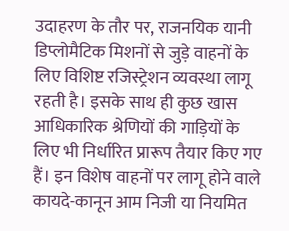उदाहरण के तौर पर, राजनयिक यानी डिप्लोमैटिक मिशनों से जुड़े वाहनों के लिए विशिष्ट रजिस्ट्रेशन व्यवस्था लागू रहती है। इसके साथ ही कुछ खास आधिकारिक श्रेणियों की गाड़ियों के लिए भी निर्धारित प्रारूप तैयार किए गए हैं। इन विशेष वाहनों पर लागू होने वाले कायदे-कानून आम निजी या नियमित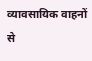व्यावसायिक वाहनों से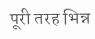पूरी तरह भिन्न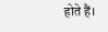होते हैं।